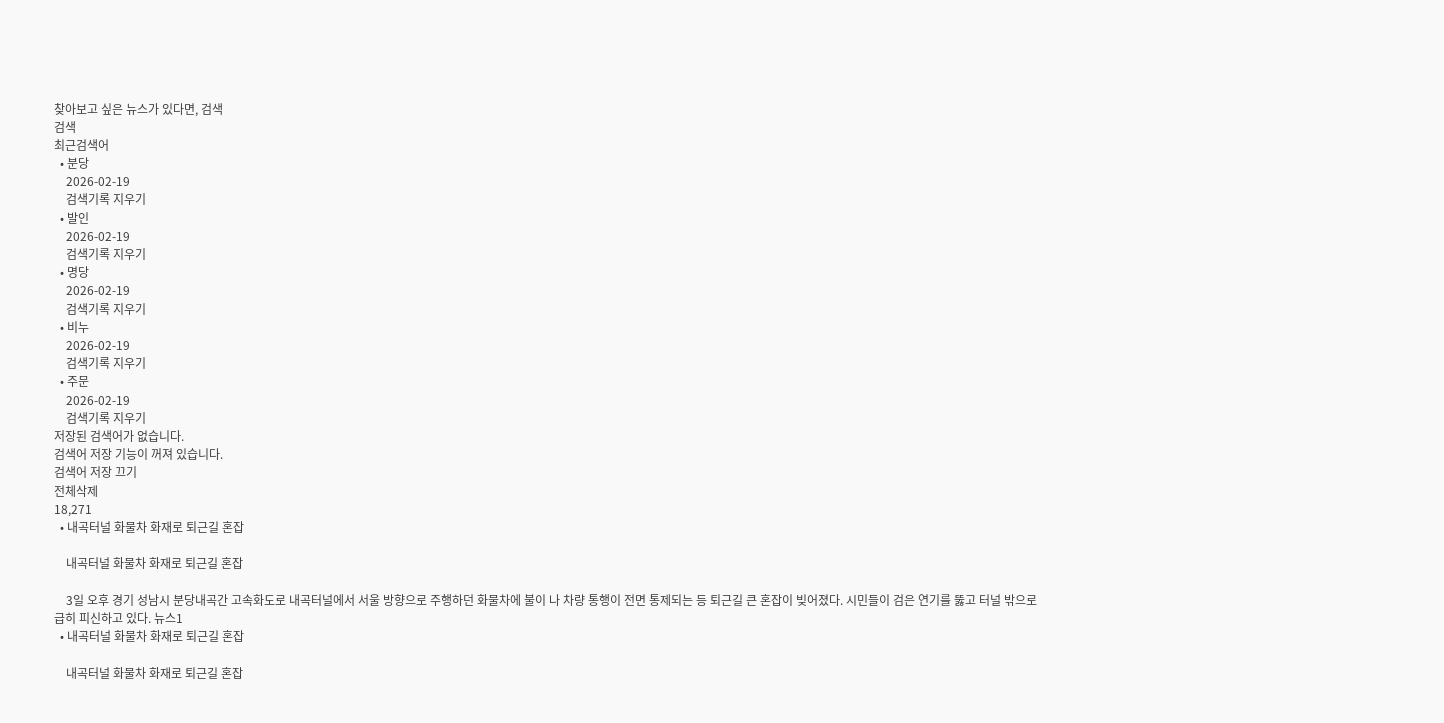찾아보고 싶은 뉴스가 있다면, 검색
검색
최근검색어
  • 분당
    2026-02-19
    검색기록 지우기
  • 발인
    2026-02-19
    검색기록 지우기
  • 명당
    2026-02-19
    검색기록 지우기
  • 비누
    2026-02-19
    검색기록 지우기
  • 주문
    2026-02-19
    검색기록 지우기
저장된 검색어가 없습니다.
검색어 저장 기능이 꺼져 있습니다.
검색어 저장 끄기
전체삭제
18,271
  • 내곡터널 화물차 화재로 퇴근길 혼잡

    내곡터널 화물차 화재로 퇴근길 혼잡

    3일 오후 경기 성남시 분당내곡간 고속화도로 내곡터널에서 서울 방향으로 주행하던 화물차에 불이 나 차량 통행이 전면 통제되는 등 퇴근길 큰 혼잡이 빚어졌다. 시민들이 검은 연기를 뚫고 터널 밖으로 급히 피신하고 있다. 뉴스1
  • 내곡터널 화물차 화재로 퇴근길 혼잡

    내곡터널 화물차 화재로 퇴근길 혼잡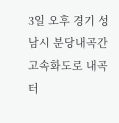3일 오후 경기 성남시 분당내곡간 고속화도로 내곡터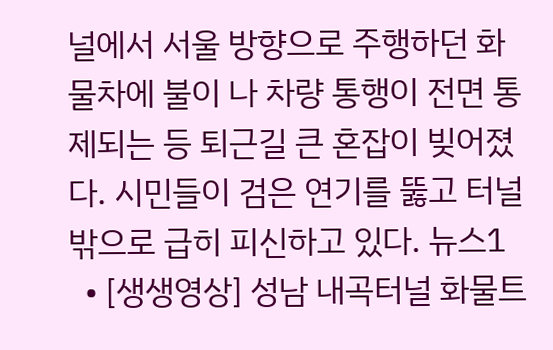널에서 서울 방향으로 주행하던 화물차에 불이 나 차량 통행이 전면 통제되는 등 퇴근길 큰 혼잡이 빚어졌다. 시민들이 검은 연기를 뚫고 터널 밖으로 급히 피신하고 있다. 뉴스1
  • [생생영상] 성남 내곡터널 화물트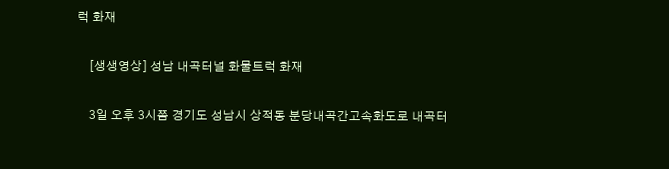럭 화재

    [생생영상] 성남 내곡터널 화물트럭 화재

    3일 오후 3시쯤 경기도 성남시 상적동 분당내곡간고속화도로 내곡터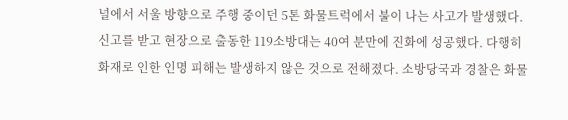널에서 서울 방향으로 주행 중이던 5톤 화물트럭에서 불이 나는 사고가 발생했다. 신고를 받고 현장으로 출동한 119소방대는 40여 분만에 진화에 성공했다. 다행히 화재로 인한 인명 피해는 발생하지 않은 것으로 전해졌다. 소방당국과 경찰은 화물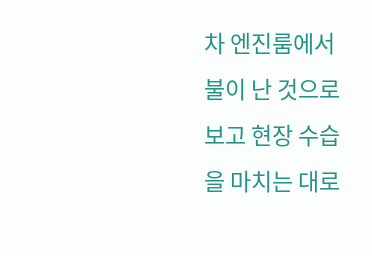차 엔진룸에서 불이 난 것으로 보고 현장 수습을 마치는 대로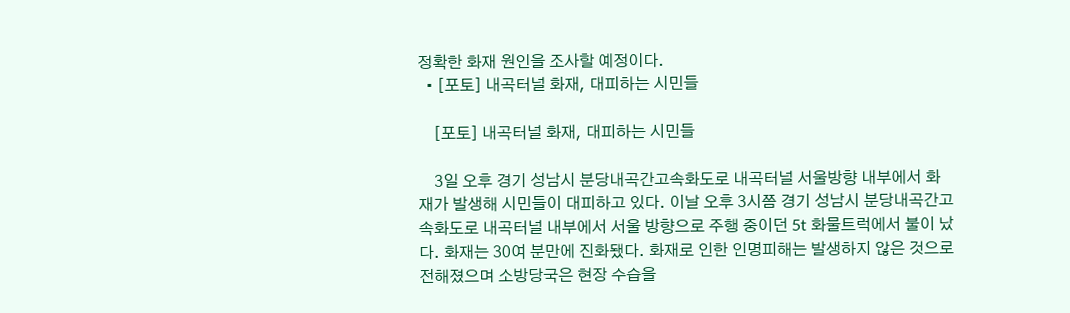정확한 화재 원인을 조사할 예정이다.
  • [포토] 내곡터널 화재, 대피하는 시민들

    [포토] 내곡터널 화재, 대피하는 시민들

    3일 오후 경기 성남시 분당내곡간고속화도로 내곡터널 서울방향 내부에서 화재가 발생해 시민들이 대피하고 있다. 이날 오후 3시쯤 경기 성남시 분당내곡간고속화도로 내곡터널 내부에서 서울 방향으로 주행 중이던 5t 화물트럭에서 불이 났다. 화재는 30여 분만에 진화됐다. 화재로 인한 인명피해는 발생하지 않은 것으로 전해졌으며 소방당국은 현장 수습을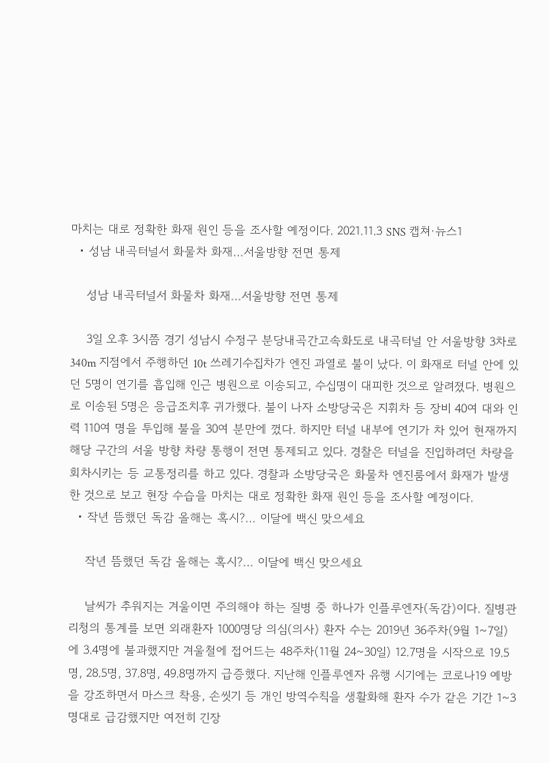마치는 대로 정확한 화재 원인 등을 조사할 예정이다. 2021.11.3 SNS 캡쳐·뉴스1
  • 성남 내곡터널서 화물차 화재…서울방향 전면 통제

    성남 내곡터널서 화물차 화재…서울방향 전면 통제

    3일 오후 3시쯤 경기 성남시 수정구 분당내곡간고속화도로 내곡터널 안 서울방향 3차로 340m 지점에서 주행하던 10t 쓰레기수집차가 엔진 과열로 불이 났다. 이 화재로 터널 안에 있던 5명이 연기를 흡입해 인근 병원으로 이송되고, 수십명이 대피한 것으로 알려졌다. 병원으로 이송된 5명은 응급조치후 귀가했다. 불이 나자 소방당국은 지휘차 등 장비 40여 대와 인력 110여 명을 투입해 불을 30여 분만에 껐다. 하지만 터널 내부에 연기가 차 있어 현재까지 해당 구간의 서울 방향 차량 통행이 전면 통제되고 있다. 경찰은 터널을 진입하려던 차량을 회차시키는 등 교통정리를 하고 있다. 경찰과 소방당국은 화물차 엔진룸에서 화재가 발생한 것으로 보고 현장 수습을 마치는 대로 정확한 화재 원인 등을 조사할 예정이다.
  • 작년 뜸했던 독감 올해는 혹시?… 이달에 백신 맞으세요

    작년 뜸했던 독감 올해는 혹시?… 이달에 백신 맞으세요

    날씨가 추워지는 겨울이면 주의해야 하는 질병 중 하나가 인플루엔자(독감)이다. 질병관리청의 통계를 보면 외래환자 1000명당 의심(의사) 환자 수는 2019년 36주차(9월 1~7일)에 3.4명에 불과했지만 겨울철에 접어드는 48주차(11월 24~30일) 12.7명을 시작으로 19.5명, 28.5명, 37.8명, 49.8명까지 급증했다. 지난해 인플루엔자 유행 시기에는 코로나19 예방을 강조하면서 마스크 착용, 손씻기 등 개인 방역수칙을 생활화해 환자 수가 같은 기간 1~3명대로 급감했지만 여전히 긴장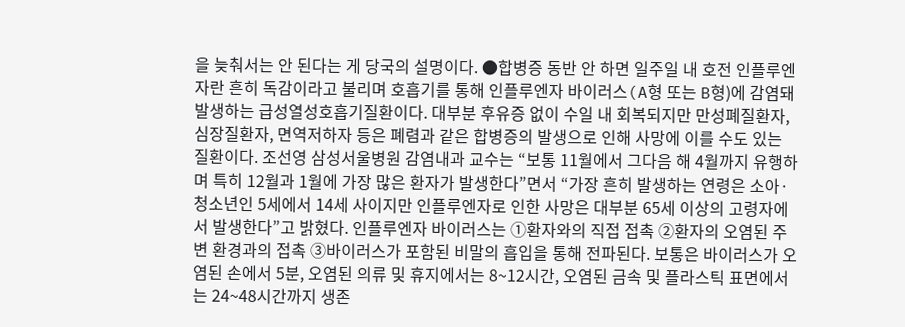을 늦춰서는 안 된다는 게 당국의 설명이다. ●합병증 동반 안 하면 일주일 내 호전 인플루엔자란 흔히 독감이라고 불리며 호흡기를 통해 인플루엔자 바이러스(A형 또는 B형)에 감염돼 발생하는 급성열성호흡기질환이다. 대부분 후유증 없이 수일 내 회복되지만 만성폐질환자, 심장질환자, 면역저하자 등은 폐렴과 같은 합병증의 발생으로 인해 사망에 이를 수도 있는 질환이다. 조선영 삼성서울병원 감염내과 교수는 “보통 11월에서 그다음 해 4월까지 유행하며 특히 12월과 1월에 가장 많은 환자가 발생한다”면서 “가장 흔히 발생하는 연령은 소아·청소년인 5세에서 14세 사이지만 인플루엔자로 인한 사망은 대부분 65세 이상의 고령자에서 발생한다”고 밝혔다. 인플루엔자 바이러스는 ①환자와의 직접 접촉 ②환자의 오염된 주변 환경과의 접촉 ③바이러스가 포함된 비말의 흡입을 통해 전파된다. 보통은 바이러스가 오염된 손에서 5분, 오염된 의류 및 휴지에서는 8~12시간, 오염된 금속 및 플라스틱 표면에서는 24~48시간까지 생존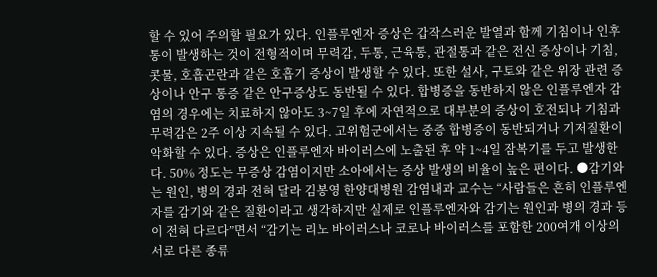할 수 있어 주의할 필요가 있다. 인플루엔자 증상은 갑작스러운 발열과 함께 기침이나 인후통이 발생하는 것이 전형적이며 무력감, 두통, 근육통, 관절통과 같은 전신 증상이나 기침, 콧물, 호흡곤란과 같은 호흡기 증상이 발생할 수 있다. 또한 설사, 구토와 같은 위장 관련 증상이나 안구 통증 같은 안구증상도 동반될 수 있다. 합병증을 동반하지 않은 인플루엔자 감염의 경우에는 치료하지 않아도 3~7일 후에 자연적으로 대부분의 증상이 호전되나 기침과 무력감은 2주 이상 지속될 수 있다. 고위험군에서는 중증 합병증이 동반되거나 기저질환이 악화할 수 있다. 증상은 인플루엔자 바이러스에 노출된 후 약 1~4일 잠복기를 두고 발생한다. 50% 정도는 무증상 감염이지만 소아에서는 증상 발생의 비율이 높은 편이다. ●감기와는 원인, 병의 경과 전혀 달라 김봉영 한양대병원 감염내과 교수는 “사람들은 흔히 인플루엔자를 감기와 같은 질환이라고 생각하지만 실제로 인플루엔자와 감기는 원인과 병의 경과 등이 전혀 다르다”면서 “감기는 리노 바이러스나 코로나 바이러스를 포함한 200여개 이상의 서로 다른 종류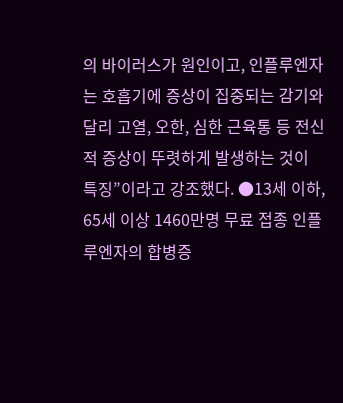의 바이러스가 원인이고, 인플루엔자는 호흡기에 증상이 집중되는 감기와 달리 고열, 오한, 심한 근육통 등 전신적 증상이 뚜렷하게 발생하는 것이 특징”이라고 강조했다. ●13세 이하, 65세 이상 1460만명 무료 접종 인플루엔자의 합병증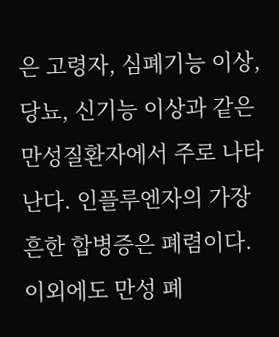은 고령자, 심폐기능 이상, 당뇨, 신기능 이상과 같은 만성질환자에서 주로 나타난다. 인플루엔자의 가장 흔한 합병증은 폐렴이다. 이외에도 만성 폐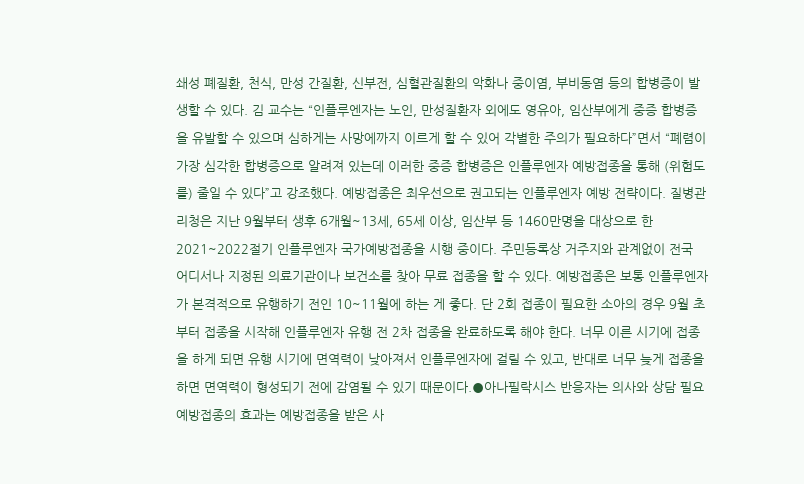쇄성 폐질환, 천식, 만성 간질환, 신부전, 심혈관질환의 악화나 중이염, 부비동염 등의 합병증이 발생할 수 있다. 김 교수는 “인플루엔자는 노인, 만성질환자 외에도 영유아, 임산부에게 중증 합병증을 유발할 수 있으며 심하게는 사망에까지 이르게 할 수 있어 각별한 주의가 필요하다”면서 “폐렴이 가장 심각한 합병증으로 알려져 있는데 이러한 중증 합병증은 인플루엔자 예방접종을 통해 (위험도를) 줄일 수 있다”고 강조했다. 예방접종은 최우선으로 권고되는 인플루엔자 예방 전략이다. 질병관리청은 지난 9월부터 생후 6개월~13세, 65세 이상, 임산부 등 1460만명을 대상으로 한 2021~2022절기 인플루엔자 국가예방접종을 시행 중이다. 주민등록상 거주지와 관계없이 전국 어디서나 지정된 의료기관이나 보건소를 찾아 무료 접종을 할 수 있다. 예방접종은 보통 인플루엔자가 본격적으로 유행하기 전인 10~11월에 하는 게 좋다. 단 2회 접종이 필요한 소아의 경우 9월 초부터 접종을 시작해 인플루엔자 유행 전 2차 접종을 완료하도록 해야 한다. 너무 이른 시기에 접종을 하게 되면 유행 시기에 면역력이 낮아져서 인플루엔자에 걸릴 수 있고, 반대로 너무 늦게 접종을 하면 면역력이 형성되기 전에 감염될 수 있기 때문이다.●아나필락시스 반응자는 의사와 상담 필요 예방접종의 효과는 예방접종을 받은 사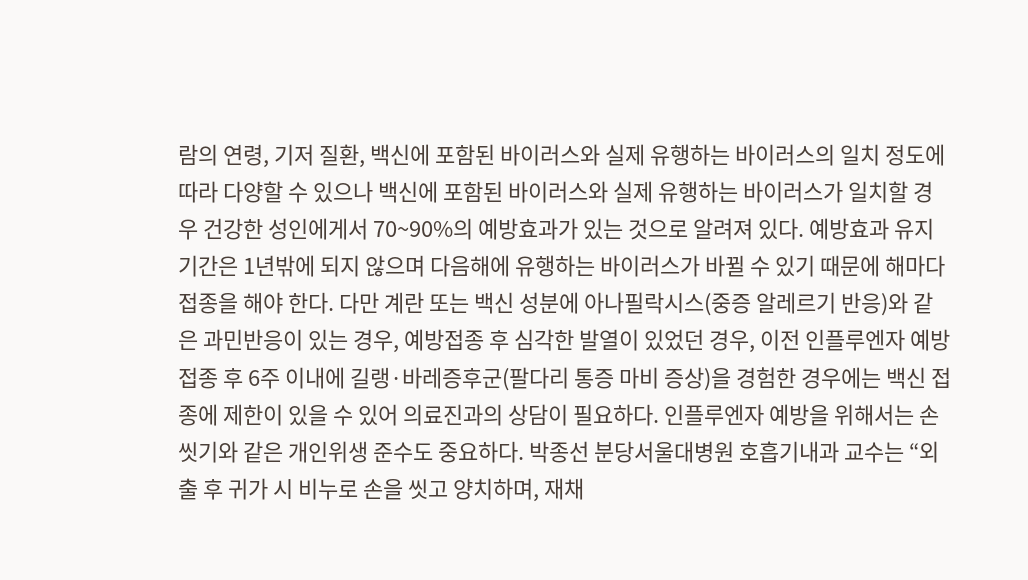람의 연령, 기저 질환, 백신에 포함된 바이러스와 실제 유행하는 바이러스의 일치 정도에 따라 다양할 수 있으나 백신에 포함된 바이러스와 실제 유행하는 바이러스가 일치할 경우 건강한 성인에게서 70~90%의 예방효과가 있는 것으로 알려져 있다. 예방효과 유지기간은 1년밖에 되지 않으며 다음해에 유행하는 바이러스가 바뀔 수 있기 때문에 해마다 접종을 해야 한다. 다만 계란 또는 백신 성분에 아나필락시스(중증 알레르기 반응)와 같은 과민반응이 있는 경우, 예방접종 후 심각한 발열이 있었던 경우, 이전 인플루엔자 예방접종 후 6주 이내에 길랭·바레증후군(팔다리 통증 마비 증상)을 경험한 경우에는 백신 접종에 제한이 있을 수 있어 의료진과의 상담이 필요하다. 인플루엔자 예방을 위해서는 손씻기와 같은 개인위생 준수도 중요하다. 박종선 분당서울대병원 호흡기내과 교수는 “외출 후 귀가 시 비누로 손을 씻고 양치하며, 재채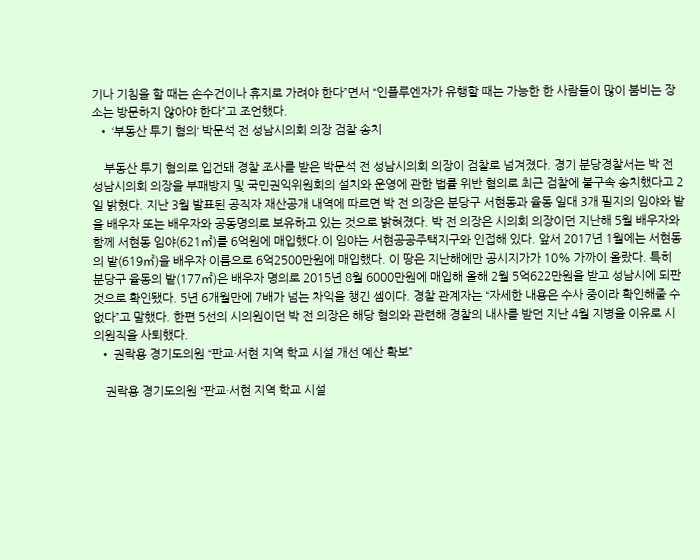기나 기침을 할 때는 손수건이나 휴지로 가려야 한다”면서 “인플루엔자가 유행할 때는 가능한 한 사람들이 많이 붐비는 장소는 방문하지 않아야 한다”고 조언했다.
  • ‘부동산 투기 혐의‘ 박문석 전 성남시의회 의장 검찰 송치

    부동산 투기 혐의로 입건돼 경찰 조사를 받은 박문석 전 성남시의회 의장이 검찰로 넘겨졌다. 경기 분당경찰서는 박 전 성남시의회 의장을 부패방지 및 국민권익위원회의 설치와 운영에 관한 법률 위반 혐의로 최근 검찰에 불구속 송치했다고 2일 밝혔다. 지난 3월 발표된 공직자 재산공개 내역에 따르면 박 전 의장은 분당구 서현동과 율동 일대 3개 필지의 임야와 밭을 배우자 또는 배우자와 공동명의로 보유하고 있는 것으로 밝혀졌다. 박 전 의장은 시의회 의장이던 지난해 5월 배우자와 함께 서현동 임야(621㎡)를 6억원에 매입했다.이 임야는 서현공공주택지구와 인접해 있다. 앞서 2017년 1월에는 서현동의 밭(619㎡)을 배우자 이름으로 6억2500만원에 매입했다. 이 땅은 지난해에만 공시지가가 10% 가까이 올랐다. 특히 분당구 율동의 밭(177㎡)은 배우자 명의로 2015년 8월 6000만원에 매입해 올해 2월 5억622만원을 받고 성남시에 되판 것으로 확인됐다. 5년 6개월만에 7배가 넘는 차익을 챙긴 셈이다. 경찰 관계자는 “자세한 내용은 수사 중이라 확인해줄 수 없다”고 말했다. 한편 5선의 시의원이던 박 전 의장은 해당 혐의와 관련해 경찰의 내사를 받던 지난 4월 지병을 이유로 시의원직을 사퇴했다.
  • 권락용 경기도의원 “판교·서현 지역 학교 시설 개선 예산 확보”

    권락용 경기도의원 “판교·서현 지역 학교 시설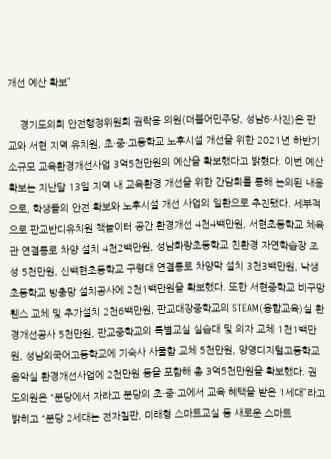개선 예산 확보”

    경기도의회 안전행정위원회 권락용 의원(더불어민주당, 성남6·사진)은 판교와 서현 지역 유치원, 초·중·고등학교 노후시설 개선을 위한 2021년 하반기 소규모 교육환경개선사업 3억5천만원의 예산을 확보했다고 밝혔다. 이번 예산 확보는 지난달 13일 지역 내 교육환경 개선을 위한 간담회를 통해 논의된 내용으로, 학생들의 안전 확보와 노후시설 개선 사업의 일환으로 추진됐다. 세부적으로 판교반디유치원 책놀이터 공간 환경개선 4천4백만원, 서현초등학교 체육관 연결통로 차양 설치 4천2백만원, 성남화랑초등학교 친환경 자연학습장 조성 5천만원, 신백현초등학교 구령대 연결통로 차양막 설치 3천3백만원, 낙생초등학교 방충망 설치공사에 2천1백만원을 확보했다. 또한 서현중학교 비구망휀스 교체 및 추가설치 2천6백만원, 판교대장중학교의 STEAM(융합교육)실 환경개선공사 5천만원, 판교중학교의 특별교실 실습대 및 의자 교체 1천1백만원, 성남외국어고등학교에 기숙사 사물함 교체 5천만원, 양영디지털고등학교 음악실 환경개선사업에 2천만원 등을 포함해 총 3억5천만원을 확보했다. 권 도의원은 “분당에서 자라고 분당의 초·중·고에서 교육 혜택을 받은 1세대”라고 밝히고 “분당 2세대는 전자칠판, 미래형 스마트교실 등 새로운 스마트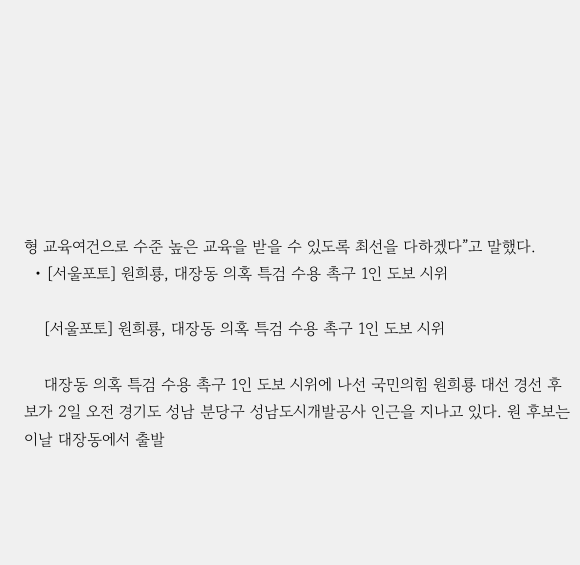형 교육여건으로 수준 높은 교육을 받을 수 있도록 최선을 다하겠다”고 말했다.
  • [서울포토] 원희룡, 대장동 의혹 특검 수용 촉구 1인 도보 시위

    [서울포토] 원희룡, 대장동 의혹 특검 수용 촉구 1인 도보 시위

    대장동 의혹 특검 수용 촉구 1인 도보 시위에 나선 국민의힘 원희룡 대선 경선 후보가 2일 오전 경기도 성남 분당구 성남도시개발공사 인근을 지나고 있다. 원 후보는 이날 대장동에서 출발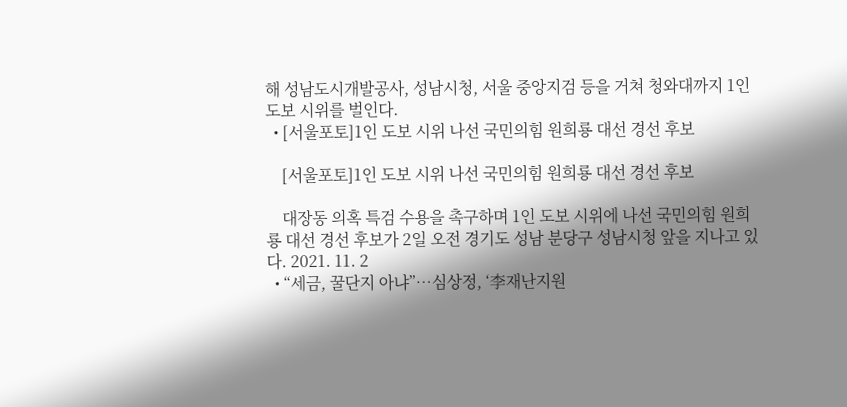해 성남도시개발공사, 성남시청, 서울 중앙지검 등을 거쳐 청와대까지 1인 도보 시위를 벌인다.
  • [서울포토]1인 도보 시위 나선 국민의힘 원희룡 대선 경선 후보

    [서울포토]1인 도보 시위 나선 국민의힘 원희룡 대선 경선 후보

    대장동 의혹 특검 수용을 촉구하며 1인 도보 시위에 나선 국민의힘 원희룡 대선 경선 후보가 2일 오전 경기도 성남 분당구 성남시청 앞을 지나고 있다. 2021. 11. 2
  • “세금, 꿀단지 아냐”…심상정, ‘李재난지원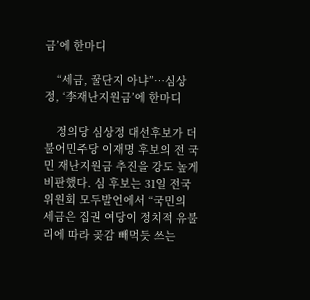금’에 한마디

    “세금, 꿀단지 아냐”…심상정, ‘李재난지원금’에 한마디

    정의당 심상정 대선후보가 더불어민주당 이재명 후보의 전 국민 재난지원금 추진을 강도 높게 비판했다. 심 후보는 31일 전국위원회 모두발언에서 “국민의 세금은 집권 여당이 정치적 유불리에 따라 곶감 빼먹듯 쓰는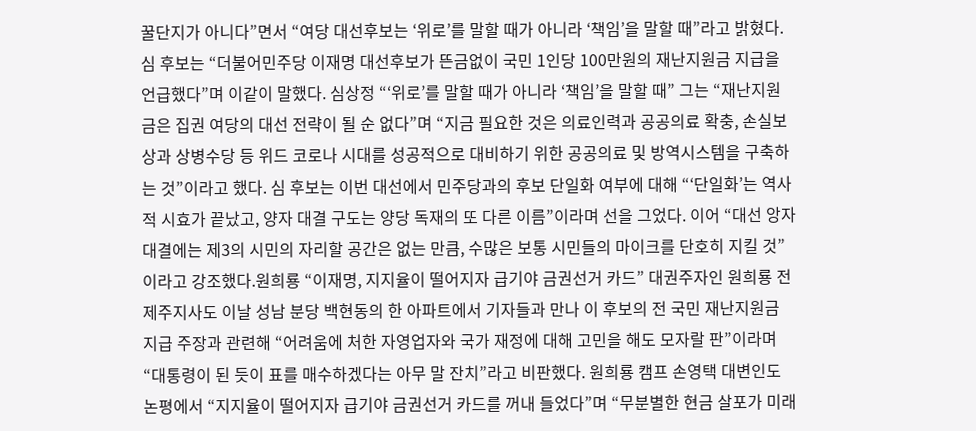꿀단지가 아니다”면서 “여당 대선후보는 ‘위로’를 말할 때가 아니라 ‘책임’을 말할 때”라고 밝혔다. 심 후보는 “더불어민주당 이재명 대선후보가 뜬금없이 국민 1인당 100만원의 재난지원금 지급을 언급했다”며 이같이 말했다. 심상정 “‘위로’를 말할 때가 아니라 ‘책임’을 말할 때” 그는 “재난지원금은 집권 여당의 대선 전략이 될 순 없다”며 “지금 필요한 것은 의료인력과 공공의료 확충, 손실보상과 상병수당 등 위드 코로나 시대를 성공적으로 대비하기 위한 공공의료 및 방역시스템을 구축하는 것”이라고 했다. 심 후보는 이번 대선에서 민주당과의 후보 단일화 여부에 대해 “‘단일화’는 역사적 시효가 끝났고, 양자 대결 구도는 양당 독재의 또 다른 이름”이라며 선을 그었다. 이어 “대선 앙자 대결에는 제3의 시민의 자리할 공간은 없는 만큼, 수많은 보통 시민들의 마이크를 단호히 지킬 것”이라고 강조했다.원희룡 “이재명, 지지율이 떨어지자 급기야 금권선거 카드” 대권주자인 원희룡 전 제주지사도 이날 성남 분당 백현동의 한 아파트에서 기자들과 만나 이 후보의 전 국민 재난지원금 지급 주장과 관련해 “어려움에 처한 자영업자와 국가 재정에 대해 고민을 해도 모자랄 판”이라며 “대통령이 된 듯이 표를 매수하겠다는 아무 말 잔치”라고 비판했다. 원희룡 캠프 손영택 대변인도 논평에서 “지지율이 떨어지자 급기야 금권선거 카드를 꺼내 들었다”며 “무분별한 현금 살포가 미래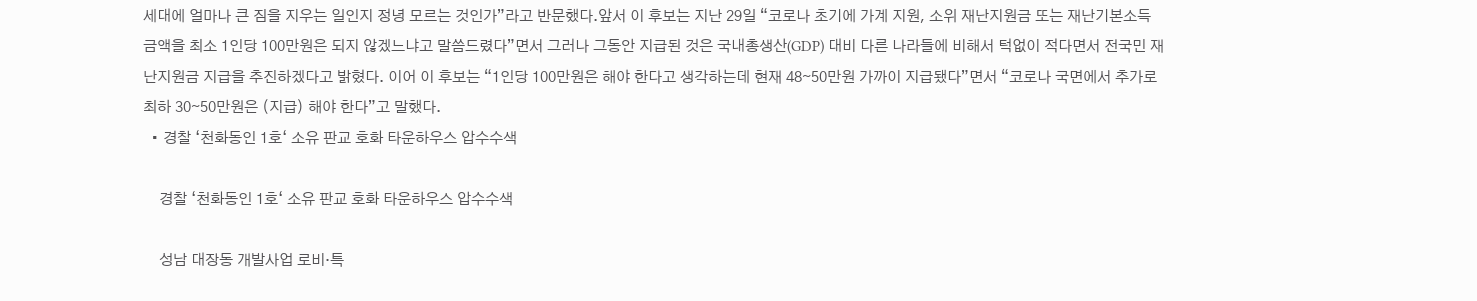세대에 얼마나 큰 짐을 지우는 일인지 정녕 모르는 것인가”라고 반문했다.앞서 이 후보는 지난 29일 “코로나 초기에 가계 지원, 소위 재난지원금 또는 재난기본소득 금액을 최소 1인당 100만원은 되지 않겠느냐고 말씀드렸다”면서 그러나 그동안 지급된 것은 국내총생산(GDP) 대비 다른 나라들에 비해서 턱없이 적다면서 전국민 재난지원금 지급을 추진하겠다고 밝혔다. 이어 이 후보는 “1인당 100만원은 해야 한다고 생각하는데 현재 48∼50만원 가까이 지급됐다”면서 “코로나 국면에서 추가로 최하 30∼50만원은 (지급) 해야 한다”고 말했다.
  • 경찰 ‘천화동인 1호‘ 소유 판교 호화 타운하우스 압수수색

    경찰 ‘천화동인 1호‘ 소유 판교 호화 타운하우스 압수수색

    성남 대장동 개발사업 로비·특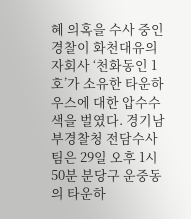혜 의혹을 수사 중인 경찰이 화천대유의 자회사 ‘천화동인 1호’가 소유한 타운하우스에 대한 압수수색을 벌였다. 경기남부경찰청 전담수사팀은 29일 오후 1시 50분 분당구 운중동의 타운하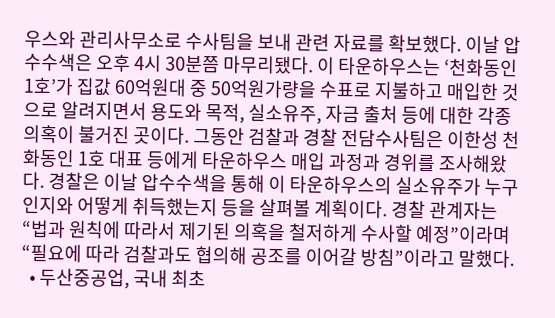우스와 관리사무소로 수사팀을 보내 관련 자료를 확보했다. 이날 압수수색은 오후 4시 30분쯤 마무리됐다. 이 타운하우스는 ‘천화동인 1호’가 집값 60억원대 중 50억원가량을 수표로 지불하고 매입한 것으로 알려지면서 용도와 목적, 실소유주, 자금 출처 등에 대한 각종 의혹이 불거진 곳이다. 그동안 검찰과 경찰 전담수사팀은 이한성 천화동인 1호 대표 등에게 타운하우스 매입 과정과 경위를 조사해왔다. 경찰은 이날 압수수색을 통해 이 타운하우스의 실소유주가 누구인지와 어떻게 취득했는지 등을 살펴볼 계획이다. 경찰 관계자는 “법과 원칙에 따라서 제기된 의혹을 철저하게 수사할 예정”이라며 “필요에 따라 검찰과도 협의해 공조를 이어갈 방침”이라고 말했다.
  • 두산중공업, 국내 최초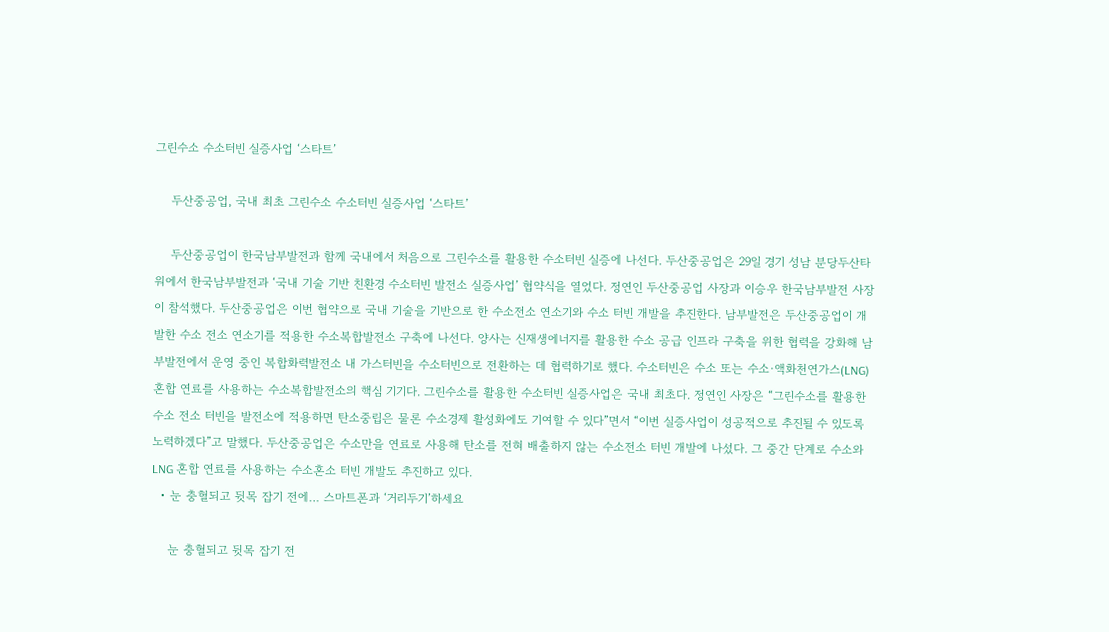그린수소 수소터빈 실증사업 ‘스타트’

    두산중공업, 국내 최초 그린수소 수소터빈 실증사업 ‘스타트’

    두산중공업이 한국남부발전과 함께 국내에서 처음으로 그린수소를 활용한 수소터빈 실증에 나선다. 두산중공업은 29일 경기 성남 분당두산타워에서 한국남부발전과 ‘국내 기술 기반 친환경 수소터빈 발전소 실증사업’ 협약식을 열었다. 정연인 두산중공업 사장과 이승우 한국남부발전 사장이 참석했다. 두산중공업은 이번 협약으로 국내 기술을 기반으로 한 수소전소 연소기와 수소 터빈 개발을 추진한다. 남부발전은 두산중공업이 개발한 수소 전소 연소기를 적용한 수소복합발전소 구축에 나선다. 양사는 신재생에너지를 활용한 수소 공급 인프라 구축을 위한 협력을 강화해 남부발전에서 운영 중인 복합화력발전소 내 가스터빈을 수소터빈으로 전환하는 데 협력하기로 했다. 수소터빈은 수소 또는 수소·액화천연가스(LNG) 혼합 연료를 사용하는 수소복합발전소의 핵심 기기다. 그린수소를 활용한 수소터빈 실증사업은 국내 최초다. 정연인 사장은 “그린수소를 활용한 수소 전소 터빈을 발전소에 적용하면 탄소중립은 물론 수소경제 활성화에도 기여할 수 있다”면서 “이번 실증사업이 성공적으로 추진될 수 있도록 노력하겠다”고 말했다. 두산중공업은 수소만을 연료로 사용해 탄소를 전혀 배출하지 않는 수소전소 터빈 개발에 나섰다. 그 중간 단계로 수소와 LNG 혼합 연료를 사용하는 수소혼소 터빈 개발도 추진하고 있다.
  • 눈 충혈되고 뒷목 잡기 전에… 스마트폰과 ‘거리두기’하세요

    눈 충혈되고 뒷목 잡기 전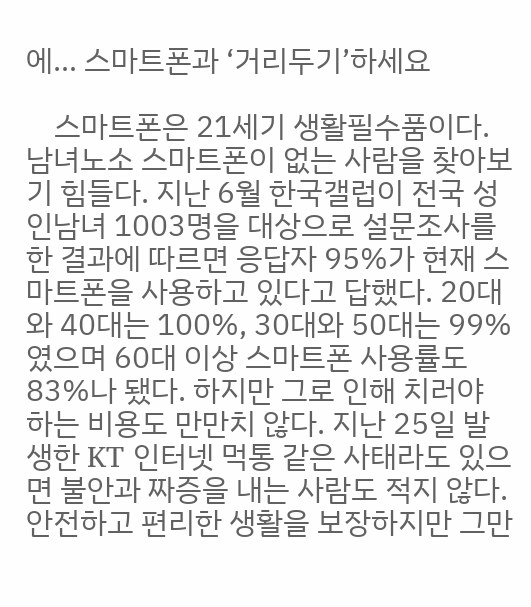에… 스마트폰과 ‘거리두기’하세요

    스마트폰은 21세기 생활필수품이다. 남녀노소 스마트폰이 없는 사람을 찾아보기 힘들다. 지난 6월 한국갤럽이 전국 성인남녀 1003명을 대상으로 설문조사를 한 결과에 따르면 응답자 95%가 현재 스마트폰을 사용하고 있다고 답했다. 20대와 40대는 100%, 30대와 50대는 99%였으며 60대 이상 스마트폰 사용률도 83%나 됐다. 하지만 그로 인해 치러야 하는 비용도 만만치 않다. 지난 25일 발생한 KT 인터넷 먹통 같은 사태라도 있으면 불안과 짜증을 내는 사람도 적지 않다. 안전하고 편리한 생활을 보장하지만 그만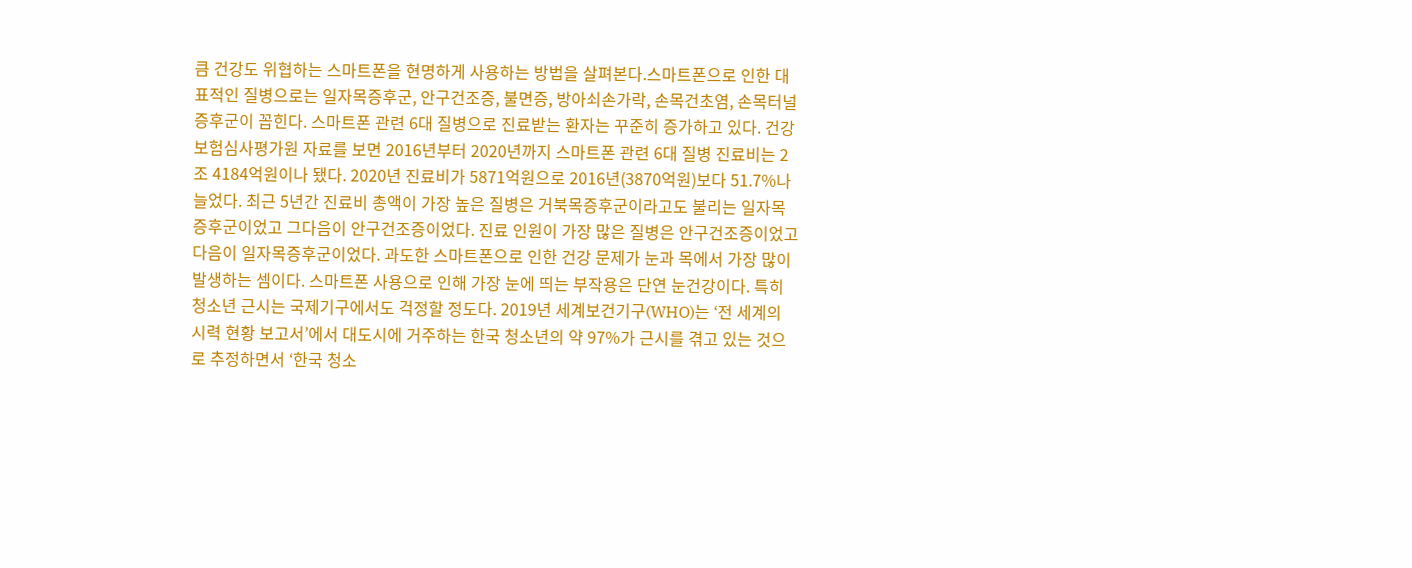큼 건강도 위협하는 스마트폰을 현명하게 사용하는 방법을 살펴본다.스마트폰으로 인한 대표적인 질병으로는 일자목증후군, 안구건조증, 불면증, 방아쇠손가락, 손목건초염, 손목터널증후군이 꼽힌다. 스마트폰 관련 6대 질병으로 진료받는 환자는 꾸준히 증가하고 있다. 건강보험심사평가원 자료를 보면 2016년부터 2020년까지 스마트폰 관련 6대 질병 진료비는 2조 4184억원이나 됐다. 2020년 진료비가 5871억원으로 2016년(3870억원)보다 51.7%나 늘었다. 최근 5년간 진료비 총액이 가장 높은 질병은 거북목증후군이라고도 불리는 일자목증후군이었고 그다음이 안구건조증이었다. 진료 인원이 가장 많은 질병은 안구건조증이었고 다음이 일자목증후군이었다. 과도한 스마트폰으로 인한 건강 문제가 눈과 목에서 가장 많이 발생하는 셈이다. 스마트폰 사용으로 인해 가장 눈에 띄는 부작용은 단연 눈건강이다. 특히 청소년 근시는 국제기구에서도 걱정할 정도다. 2019년 세계보건기구(WHO)는 ‘전 세계의 시력 현황 보고서’에서 대도시에 거주하는 한국 청소년의 약 97%가 근시를 겪고 있는 것으로 추정하면서 ‘한국 청소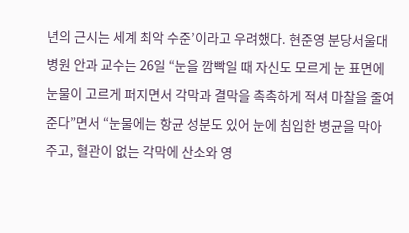년의 근시는 세계 최악 수준’이라고 우려했다. 현준영 분당서울대병원 안과 교수는 26일 “눈을 깜빡일 때 자신도 모르게 눈 표면에 눈물이 고르게 퍼지면서 각막과 결막을 촉촉하게 적셔 마찰을 줄여 준다”면서 “눈물에는 항균 성분도 있어 눈에 침입한 병균을 막아 주고, 혈관이 없는 각막에 산소와 영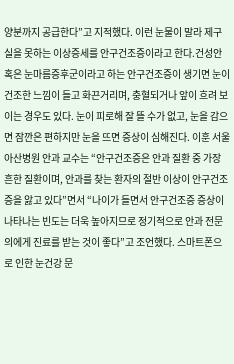양분까지 공급한다”고 지적했다. 이런 눈물이 말라 제구실을 못하는 이상증세를 안구건조증이라고 한다.건성안 혹은 눈마름증후군이라고 하는 안구건조증이 생기면 눈이 건조한 느낌이 들고 화끈거리며, 충혈되거나 앞이 흐려 보이는 경우도 있다. 눈이 피로해 잘 뜰 수가 없고, 눈을 감으면 잠깐은 편하지만 눈을 뜨면 증상이 심해진다. 이훈 서울아산병원 안과 교수는 “안구건조증은 안과 질환 중 가장 흔한 질환이며, 안과를 찾는 환자의 절반 이상이 안구건조증을 앓고 있다”면서 “나이가 들면서 안구건조증 증상이 나타나는 빈도는 더욱 높아지므로 정기적으로 안과 전문의에게 진료를 받는 것이 좋다”고 조언했다. 스마트폰으로 인한 눈건강 문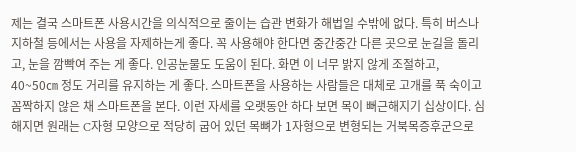제는 결국 스마트폰 사용시간을 의식적으로 줄이는 습관 변화가 해법일 수밖에 없다. 특히 버스나 지하철 등에서는 사용을 자제하는게 좋다. 꼭 사용해야 한다면 중간중간 다른 곳으로 눈길을 돌리고, 눈을 깜빡여 주는 게 좋다. 인공눈물도 도움이 된다. 화면 이 너무 밝지 않게 조절하고, 40~50㎝ 정도 거리를 유지하는 게 좋다. 스마트폰을 사용하는 사람들은 대체로 고개를 푹 숙이고 꼼짝하지 않은 채 스마트폰을 본다. 이런 자세를 오랫동안 하다 보면 목이 뻐근해지기 십상이다. 심해지면 원래는 C자형 모양으로 적당히 굽어 있던 목뼈가 1자형으로 변형되는 거북목증후군으로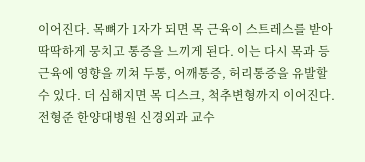이어진다. 목뼈가 1자가 되면 목 근육이 스트레스를 받아 딱딱하게 뭉치고 통증을 느끼게 된다. 이는 다시 목과 등 근육에 영향을 끼쳐 두통, 어깨통증, 허리통증을 유발할 수 있다. 더 심해지면 목 디스크, 척추변형까지 이어진다. 전형준 한양대병원 신경외과 교수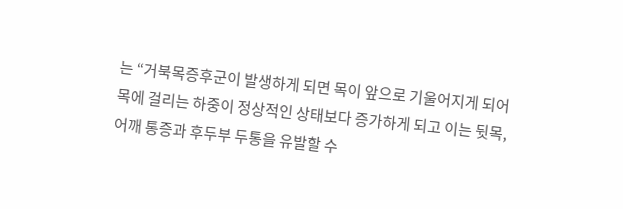는 “거북목증후군이 발생하게 되면 목이 앞으로 기울어지게 되어 목에 걸리는 하중이 정상적인 상태보다 증가하게 되고 이는 뒷목, 어깨 통증과 후두부 두통을 유발할 수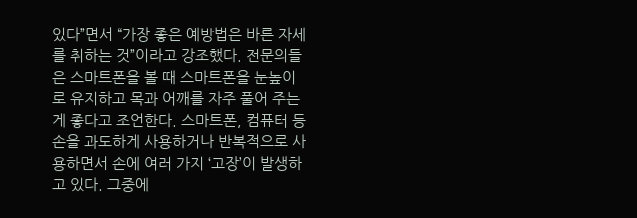있다”면서 “가장 좋은 예방법은 바른 자세를 취하는 것”이라고 강조했다. 전문의들은 스마트폰을 볼 때 스마트폰을 눈높이로 유지하고 목과 어깨를 자주 풀어 주는 게 좋다고 조언한다. 스마트폰, 컴퓨터 등 손을 과도하게 사용하거나 반복적으로 사용하면서 손에 여러 가지 ‘고장’이 발생하고 있다. 그중에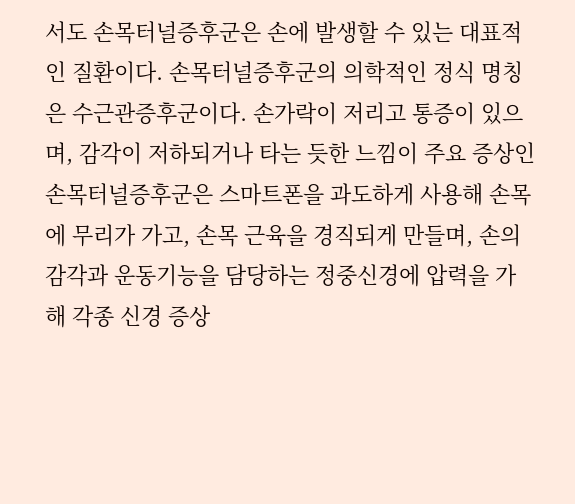서도 손목터널증후군은 손에 발생할 수 있는 대표적인 질환이다. 손목터널증후군의 의학적인 정식 명칭은 수근관증후군이다. 손가락이 저리고 통증이 있으며, 감각이 저하되거나 타는 듯한 느낌이 주요 증상인 손목터널증후군은 스마트폰을 과도하게 사용해 손목에 무리가 가고, 손목 근육을 경직되게 만들며, 손의 감각과 운동기능을 담당하는 정중신경에 압력을 가해 각종 신경 증상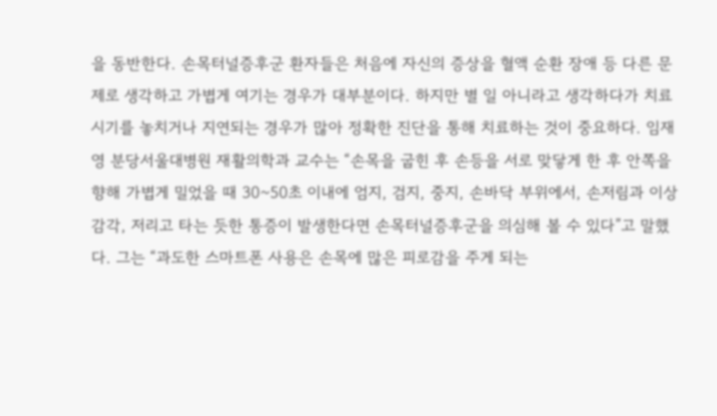을 동반한다. 손목터널증후군 환자들은 처음에 자신의 증상을 혈액 순환 장애 등 다른 문제로 생각하고 가볍게 여기는 경우가 대부분이다. 하지만 별 일 아니라고 생각하다가 치료 시기를 놓치거나 지연되는 경우가 많아 정확한 진단을 통해 치료하는 것이 중요하다. 임재영 분당서울대병원 재활의학과 교수는 “손목을 굽힌 후 손등을 서로 맞닿게 한 후 안쪽을 향해 가볍게 밀었을 때 30~50초 이내에 엄지, 검지, 중지, 손바닥 부위에서, 손저림과 이상감각, 저리고 타는 듯한 통증이 발생한다면 손목터널증후군을 의심해 볼 수 있다”고 말했다. 그는 “과도한 스마트폰 사용은 손목에 많은 피로감을 주게 되는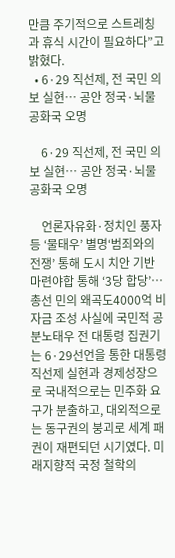만큼 주기적으로 스트레칭과 휴식 시간이 필요하다”고 밝혔다.
  • 6·29 직선제, 전 국민 의보 실현… 공안 정국·뇌물공화국 오명

    6·29 직선제, 전 국민 의보 실현… 공안 정국·뇌물공화국 오명

    언론자유화·정치인 풍자 등 ‘물태우’ 별명‘범죄와의 전쟁’ 통해 도시 치안 기반 마련야합 통해 ‘3당 합당’… 총선 민의 왜곡도4000억 비자금 조성 사실에 국민적 공분노태우 전 대통령 집권기는 6·29선언을 통한 대통령 직선제 실현과 경제성장으로 국내적으로는 민주화 요구가 분출하고, 대외적으로는 동구권의 붕괴로 세계 패권이 재편되던 시기였다. 미래지향적 국정 철학의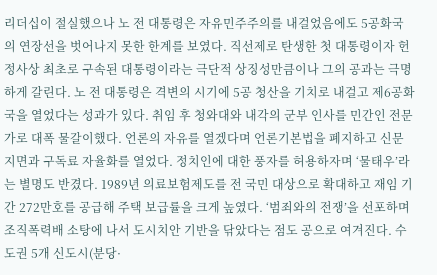리더십이 절실했으나 노 전 대통령은 자유민주주의를 내걸었음에도 5공화국의 연장선을 벗어나지 못한 한계를 보였다. 직선제로 탄생한 첫 대통령이자 헌정사상 최초로 구속된 대통령이라는 극단적 상징성만큼이나 그의 공과는 극명하게 갈린다. 노 전 대통령은 격변의 시기에 5공 청산을 기치로 내걸고 제6공화국을 열었다는 성과가 있다. 취임 후 청와대와 내각의 군부 인사를 민간인 전문가로 대폭 물갈이했다. 언론의 자유를 열겠다며 언론기본법을 폐지하고 신문 지면과 구독료 자율화를 열었다. 정치인에 대한 풍자를 허용하자며 ‘물태우’라는 별명도 반겼다. 1989년 의료보험제도를 전 국민 대상으로 확대하고 재임 기간 272만호를 공급해 주택 보급률을 크게 높였다. ‘범죄와의 전쟁’을 선포하며 조직폭력배 소탕에 나서 도시치안 기반을 닦았다는 점도 공으로 여겨진다. 수도권 5개 신도시(분당·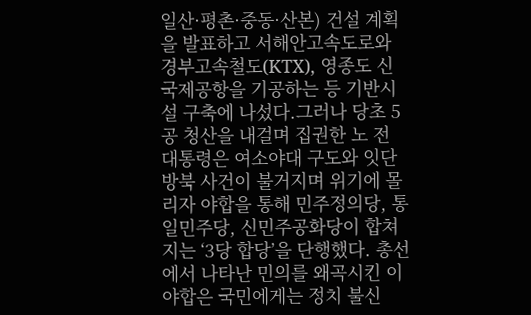일산·평촌·중동·산본) 건설 계획을 발표하고 서해안고속도로와 경부고속철도(KTX), 영종도 신국제공항을 기공하는 등 기반시설 구축에 나섰다.그러나 당초 5공 청산을 내걸며 집권한 노 전 대통령은 여소야대 구도와 잇단 방북 사건이 불거지며 위기에 몰리자 야합을 통해 민주정의당, 통일민주당, 신민주공화당이 합쳐지는 ‘3당 합당’을 단행했다. 총선에서 나타난 민의를 왜곡시킨 이 야합은 국민에게는 정치 불신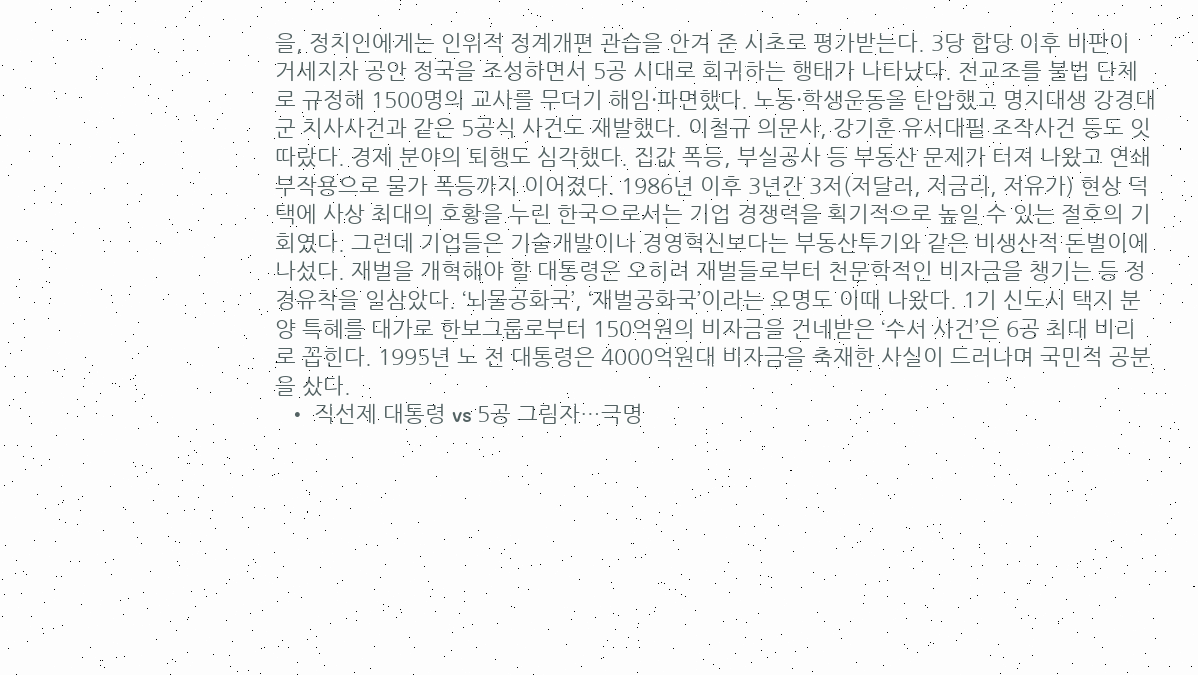을, 정치인에게는 인위적 정계개편 관습을 안겨 준 시초로 평가받는다. 3당 합당 이후 비판이 거세지자 공안 정국을 조성하면서 5공 시대로 회귀하는 행태가 나타났다. 전교조를 불법 단체로 규정해 1500명의 교사를 무더기 해임·파면했다. 노동·학생운동을 탄압했고 명지대생 강경대군 치사사건과 같은 5공식 사건도 재발했다. 이철규 의문사, 강기훈 유서대필 조작사건 등도 잇따랐다. 경제 분야의 퇴행도 심각했다. 집값 폭등, 부실공사 등 부동산 문제가 터져 나왔고 연쇄 부작용으로 물가 폭등까지 이어졌다. 1986년 이후 3년간 3저(저달러, 저금리, 저유가) 현상 덕택에 사상 최대의 호황을 누린 한국으로서는 기업 경쟁력을 획기적으로 높일 수 있는 절호의 기회였다. 그런데 기업들은 기술개발이나 경영혁신보다는 부동산투기와 같은 비생산적 돈벌이에 나섰다. 재벌을 개혁해야 할 대통령은 오히려 재벌들로부터 천문학적인 비자금을 챙기는 등 정경유착을 일삼았다. ‘뇌물공화국’, ‘재벌공화국’이라는 오명도 이때 나왔다. 1기 신도시 택지 분양 특혜를 대가로 한보그룹로부터 150억원의 비자금을 건네받은 ‘수서 사건’은 6공 최대 비리로 꼽힌다. 1995년 노 전 대통령은 4000억원대 비자금을 축재한 사실이 드러나며 국민적 공분을 샀다.
  • 직선제 대통령 vs 5공 그림자…극명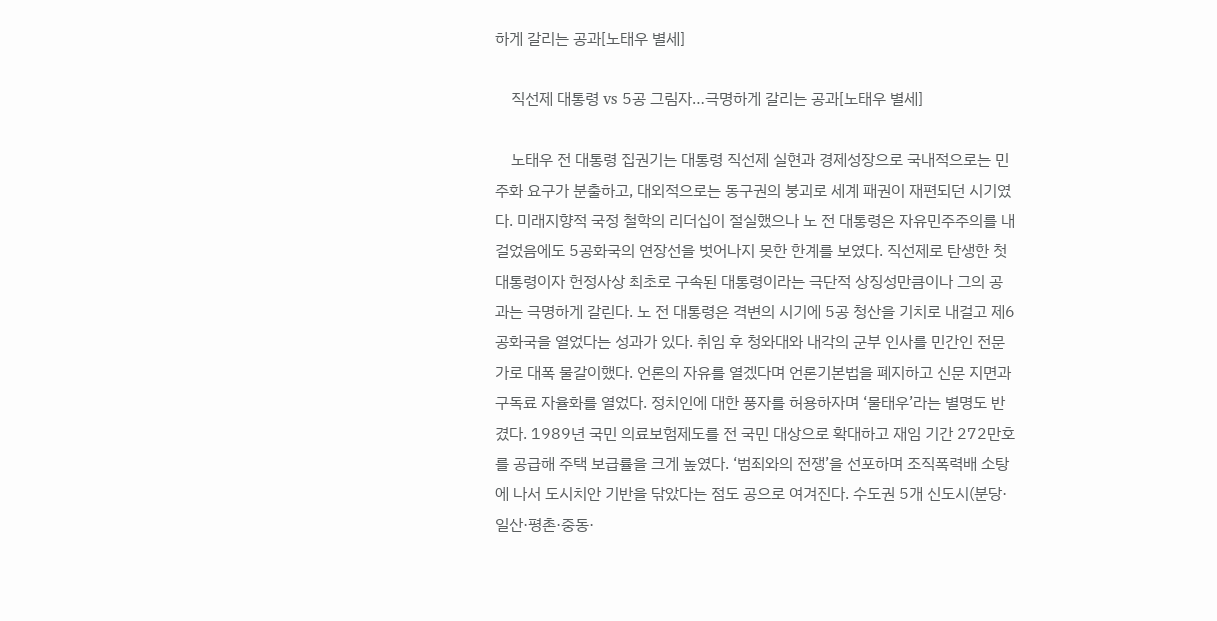하게 갈리는 공과[노태우 별세]

    직선제 대통령 vs 5공 그림자…극명하게 갈리는 공과[노태우 별세]

    노태우 전 대통령 집권기는 대통령 직선제 실현과 경제성장으로 국내적으로는 민주화 요구가 분출하고, 대외적으로는 동구권의 붕괴로 세계 패권이 재편되던 시기였다. 미래지향적 국정 철학의 리더십이 절실했으나 노 전 대통령은 자유민주주의를 내걸었음에도 5공화국의 연장선을 벗어나지 못한 한계를 보였다. 직선제로 탄생한 첫 대통령이자 헌정사상 최초로 구속된 대통령이라는 극단적 상징성만큼이나 그의 공과는 극명하게 갈린다. 노 전 대통령은 격변의 시기에 5공 청산을 기치로 내걸고 제6공화국을 열었다는 성과가 있다. 취임 후 청와대와 내각의 군부 인사를 민간인 전문가로 대폭 물갈이했다. 언론의 자유를 열겠다며 언론기본법을 폐지하고 신문 지면과 구독료 자율화를 열었다. 정치인에 대한 풍자를 허용하자며 ‘물태우’라는 별명도 반겼다. 1989년 국민 의료보험제도를 전 국민 대상으로 확대하고 재임 기간 272만호를 공급해 주택 보급률을 크게 높였다. ‘범죄와의 전쟁’을 선포하며 조직폭력배 소탕에 나서 도시치안 기반을 닦았다는 점도 공으로 여겨진다. 수도권 5개 신도시(분당·일산·평촌·중동·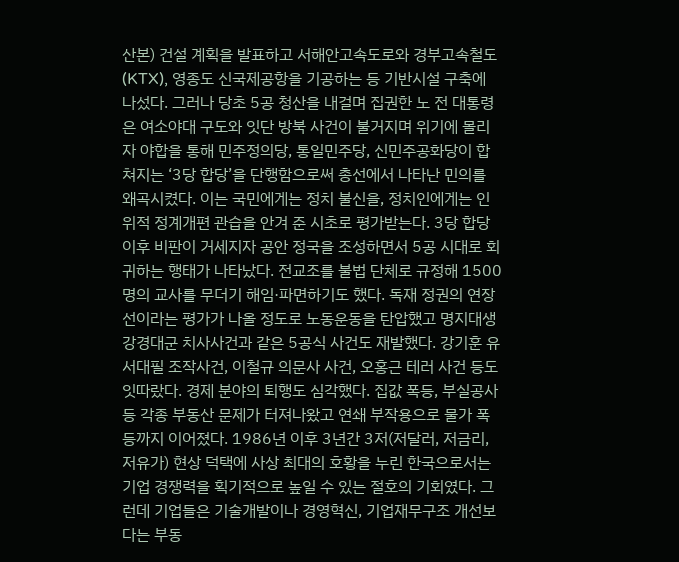산본) 건설 계획을 발표하고 서해안고속도로와 경부고속철도(KTX), 영종도 신국제공항을 기공하는 등 기반시설 구축에 나섰다. 그러나 당초 5공 청산을 내걸며 집권한 노 전 대통령은 여소야대 구도와 잇단 방북 사건이 불거지며 위기에 몰리자 야합을 통해 민주정의당, 통일민주당, 신민주공화당이 합쳐지는 ‘3당 합당’을 단행함으로써 총선에서 나타난 민의를 왜곡시켰다. 이는 국민에게는 정치 불신을, 정치인에게는 인위적 정계개편 관습을 안겨 준 시초로 평가받는다. 3당 합당 이후 비판이 거세지자 공안 정국을 조성하면서 5공 시대로 회귀하는 행태가 나타났다. 전교조를 불법 단체로 규정해 1500명의 교사를 무더기 해임·파면하기도 했다. 독재 정권의 연장선이라는 평가가 나올 정도로 노동운동을 탄압했고 명지대생 강경대군 치사사건과 같은 5공식 사건도 재발했다. 강기훈 유서대필 조작사건, 이철규 의문사 사건, 오홍근 테러 사건 등도 잇따랐다. 경제 분야의 퇴행도 심각했다. 집값 폭등, 부실공사 등 각종 부동산 문제가 터져나왔고 연쇄 부작용으로 물가 폭등까지 이어졌다. 1986년 이후 3년간 3저(저달러, 저금리, 저유가) 현상 덕택에 사상 최대의 호황을 누린 한국으로서는 기업 경쟁력을 획기적으로 높일 수 있는 절호의 기회였다. 그런데 기업들은 기술개발이나 경영혁신, 기업재무구조 개선보다는 부동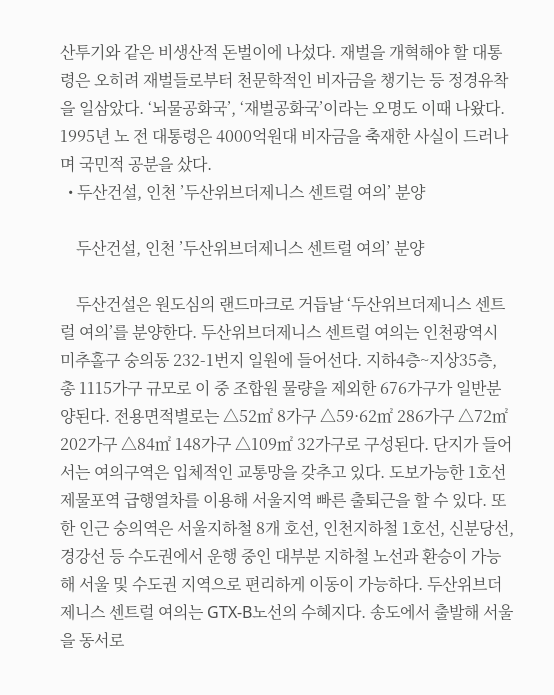산투기와 같은 비생산적 돈벌이에 나섰다. 재벌을 개혁해야 할 대통령은 오히려 재벌들로부터 천문학적인 비자금을 챙기는 등 정경유착을 일삼았다. ‘뇌물공화국’, ‘재벌공화국’이라는 오명도 이때 나왔다. 1995년 노 전 대통령은 4000억원대 비자금을 축재한 사실이 드러나며 국민적 공분을 샀다.
  • 두산건설, 인천 ’두산위브더제니스 센트럴 여의’ 분양

    두산건설, 인천 ’두산위브더제니스 센트럴 여의’ 분양

    두산건설은 원도심의 랜드마크로 거듭날 ‘두산위브더제니스 센트럴 여의’를 분양한다. 두산위브더제니스 센트럴 여의는 인천광역시 미추홀구 숭의동 232-1번지 일원에 들어선다. 지하4층~지상35층, 총 1115가구 규모로 이 중 조합원 물량을 제외한 676가구가 일반분양된다. 전용면적별로는 △52㎡ 8가구 △59·62㎡ 286가구 △72㎡ 202가구 △84㎡ 148가구 △109㎡ 32가구로 구성된다. 단지가 들어서는 여의구역은 입체적인 교통망을 갖추고 있다. 도보가능한 1호선 제물포역 급행열차를 이용해 서울지역 빠른 출퇴근을 할 수 있다. 또한 인근 숭의역은 서울지하철 8개 호선, 인천지하철 1호선, 신분당선, 경강선 등 수도권에서 운행 중인 대부분 지하철 노선과 환승이 가능해 서울 및 수도권 지역으로 편리하게 이동이 가능하다. 두산위브더제니스 센트럴 여의는 GTX-B노선의 수혜지다. 송도에서 출발해 서울을 동서로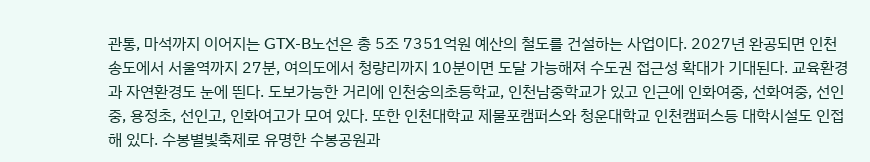관통, 마석까지 이어지는 GTX-B노선은 총 5조 7351억원 예산의 철도를 건설하는 사업이다. 2027년 완공되면 인천 송도에서 서울역까지 27분, 여의도에서 청량리까지 10분이면 도달 가능해져 수도권 접근성 확대가 기대된다. 교육환경과 자연환경도 눈에 띈다. 도보가능한 거리에 인천숭의초등학교, 인천남중학교가 있고 인근에 인화여중, 선화여중, 선인중, 용정초, 선인고, 인화여고가 모여 있다. 또한 인천대학교 제물포캠퍼스와 청운대학교 인천캠퍼스등 대학시설도 인접해 있다. 수봉별빛축제로 유명한 수봉공원과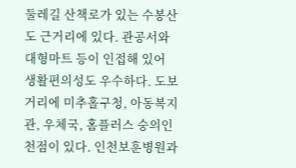둘레길 산책로가 있는 수봉산도 근거리에 있다. 관공서와 대형마트 등이 인접해 있어 생활편의성도 우수하다. 도보거리에 미추홀구청, 아동복지관, 우체국, 홈플러스 숭의인천점이 있다. 인천보훈병원과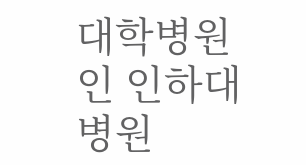대학병원인 인하대병원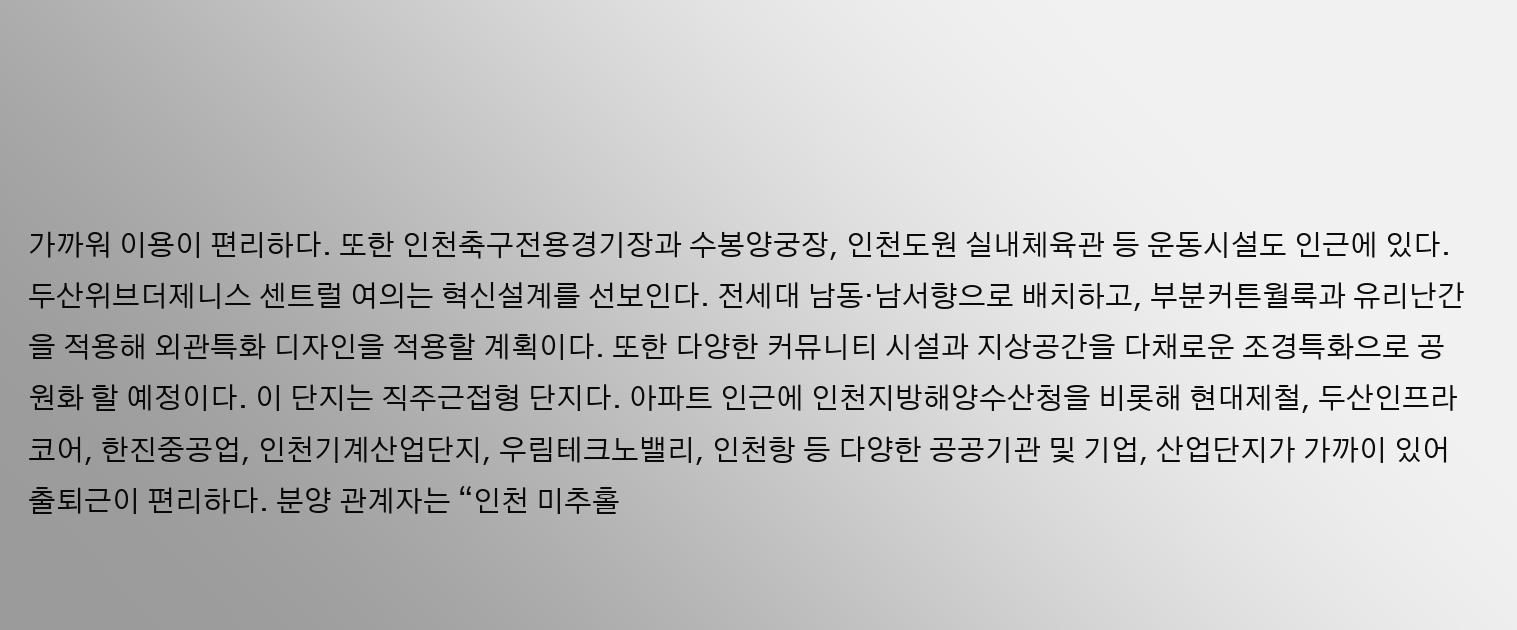가까워 이용이 편리하다. 또한 인천축구전용경기장과 수봉양궁장, 인천도원 실내체육관 등 운동시설도 인근에 있다. 두산위브더제니스 센트럴 여의는 혁신설계를 선보인다. 전세대 남동·남서향으로 배치하고, 부분커튼월룩과 유리난간을 적용해 외관특화 디자인을 적용할 계획이다. 또한 다양한 커뮤니티 시설과 지상공간을 다채로운 조경특화으로 공원화 할 예정이다. 이 단지는 직주근접형 단지다. 아파트 인근에 인천지방해양수산청을 비롯해 현대제철, 두산인프라코어, 한진중공업, 인천기계산업단지, 우림테크노밸리, 인천항 등 다양한 공공기관 및 기업, 산업단지가 가까이 있어 출퇴근이 편리하다. 분양 관계자는 “인천 미추홀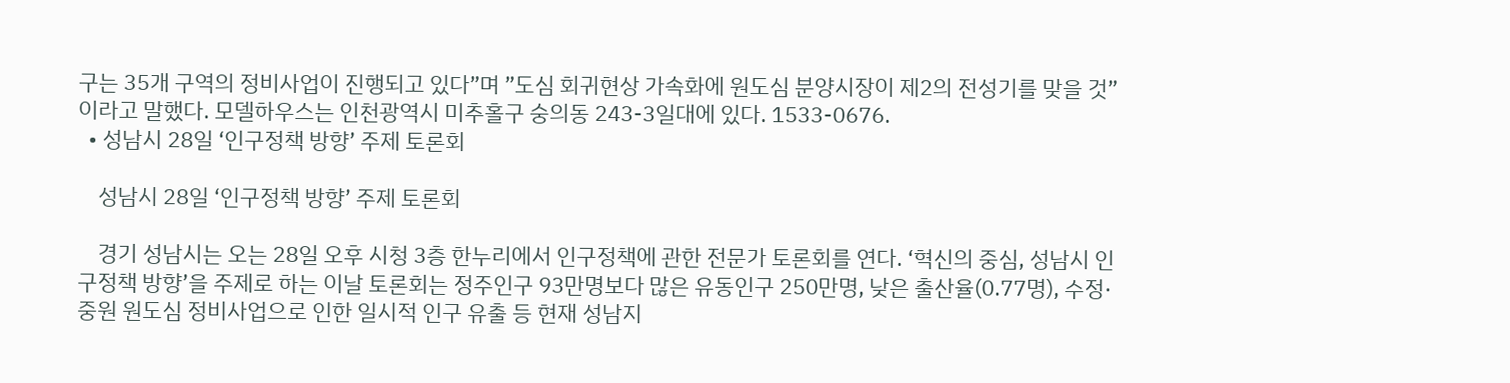구는 35개 구역의 정비사업이 진행되고 있다”며 ”도심 회귀현상 가속화에 원도심 분양시장이 제2의 전성기를 맞을 것”이라고 말했다. 모델하우스는 인천광역시 미추홀구 숭의동 243-3일대에 있다. 1533-0676.
  • 성남시 28일 ‘인구정책 방향’ 주제 토론회

    성남시 28일 ‘인구정책 방향’ 주제 토론회

    경기 성남시는 오는 28일 오후 시청 3층 한누리에서 인구정책에 관한 전문가 토론회를 연다. ‘혁신의 중심, 성남시 인구정책 방향’을 주제로 하는 이날 토론회는 정주인구 93만명보다 많은 유동인구 250만명, 낮은 출산율(0.77명), 수정·중원 원도심 정비사업으로 인한 일시적 인구 유출 등 현재 성남지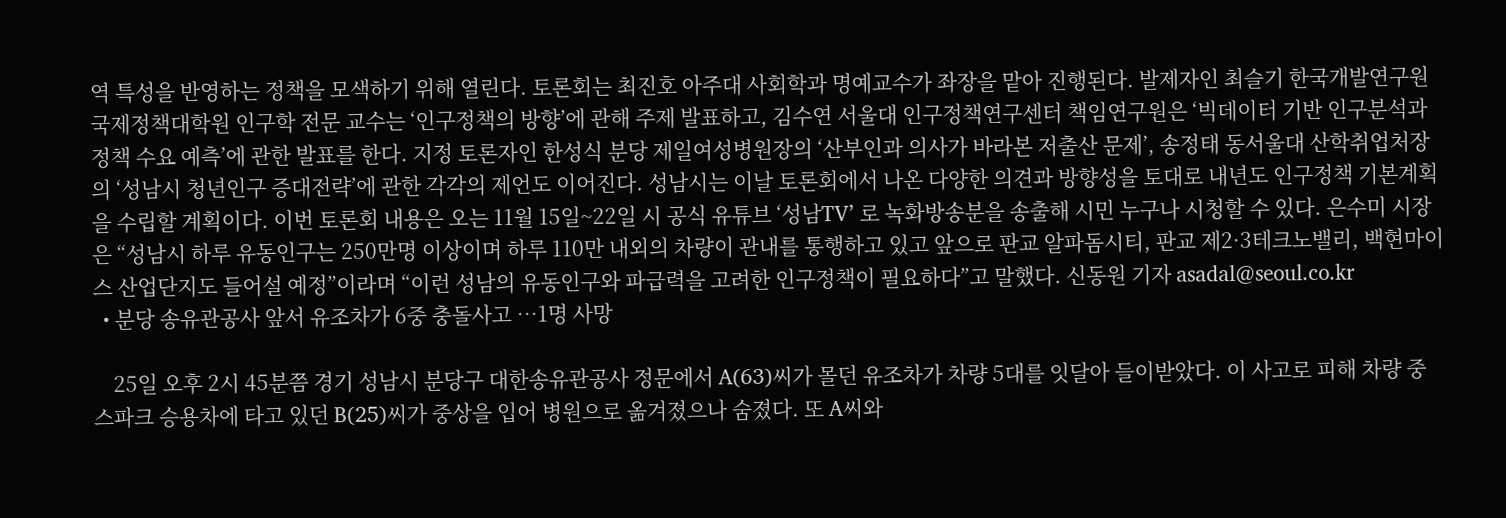역 특성을 반영하는 정책을 모색하기 위해 열린다. 토론회는 최진호 아주대 사회학과 명예교수가 좌장을 맡아 진행된다. 발제자인 최슬기 한국개발연구원 국제정책대학원 인구학 전문 교수는 ‘인구정책의 방향’에 관해 주제 발표하고, 김수연 서울대 인구정책연구센터 책임연구원은 ‘빅데이터 기반 인구분석과 정책 수요 예측’에 관한 발표를 한다. 지정 토론자인 한성식 분당 제일여성병원장의 ‘산부인과 의사가 바라본 저출산 문제’, 송정태 동서울대 산학취업처장의 ‘성남시 청년인구 증대전략’에 관한 각각의 제언도 이어진다. 성남시는 이날 토론회에서 나온 다양한 의견과 방향성을 토대로 내년도 인구정책 기본계획을 수립할 계획이다. 이번 토론회 내용은 오는 11월 15일~22일 시 공식 유튜브 ‘성남TV’ 로 녹화방송분을 송출해 시민 누구나 시청할 수 있다. 은수미 시장은 “성남시 하루 유동인구는 250만명 이상이며 하루 110만 내외의 차량이 관내를 통행하고 있고 앞으로 판교 알파돔시티, 판교 제2·3테크노밸리, 백현마이스 산업단지도 들어설 예정”이라며 “이런 성남의 유동인구와 파급력을 고려한 인구정책이 필요하다”고 말했다. 신동원 기자 asadal@seoul.co.kr
  • 분당 송유관공사 앞서 유조차가 6중 충돌사고 …1명 사망

    25일 오후 2시 45분쯤 경기 성남시 분당구 대한송유관공사 정문에서 A(63)씨가 몰던 유조차가 차량 5대를 잇달아 들이받았다. 이 사고로 피해 차량 중 스파크 승용차에 타고 있던 B(25)씨가 중상을 입어 병원으로 옮겨졌으나 숨졌다. 또 A씨와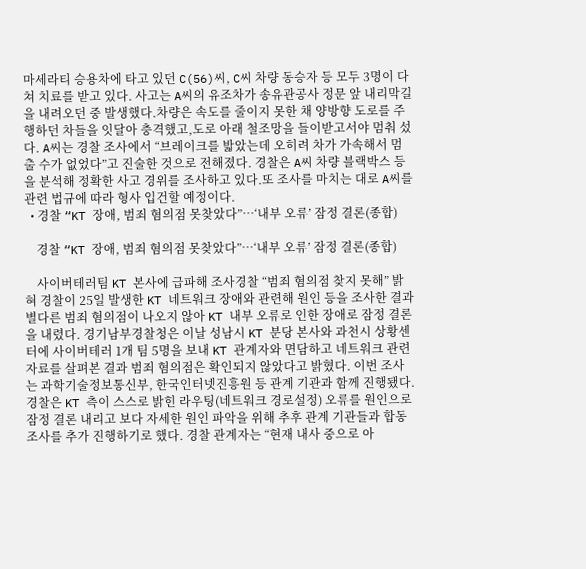마세라티 승용차에 타고 있던 C(56)씨, C씨 차량 동승자 등 모두 3명이 다쳐 치료를 받고 있다. 사고는 A씨의 유조차가 송유관공사 정문 앞 내리막길을 내려오던 중 발생했다.차량은 속도를 줄이지 못한 채 양방향 도로를 주행하던 차들을 잇달아 충격했고,도로 아래 철조망을 들이받고서야 멈춰 섰다. A씨는 경찰 조사에서 “브레이크를 밟았는데 오히려 차가 가속해서 멈출 수가 없었다”고 진술한 것으로 전해졌다. 경찰은 A씨 차량 블랙박스 등을 분석해 정확한 사고 경위를 조사하고 있다.또 조사를 마치는 대로 A씨를 관련 법규에 따라 형사 입건할 예정이다.
  • 경찰 “KT 장애, 범죄 혐의점 못찾았다”…‘내부 오류’ 잠정 결론(종합)

    경찰 “KT 장애, 범죄 혐의점 못찾았다”…‘내부 오류’ 잠정 결론(종합)

    사이버테러팀 KT 본사에 급파해 조사경찰 “범죄 혐의점 찾지 못해” 밝혀 경찰이 25일 발생한 KT 네트워크 장애와 관련해 원인 등을 조사한 결과 별다른 범죄 혐의점이 나오지 않아 KT 내부 오류로 인한 장애로 잠정 결론을 내렸다. 경기남부경찰청은 이날 성남시 KT 분당 본사와 과천시 상황센터에 사이버테러 1개 팀 5명을 보내 KT 관계자와 면담하고 네트워크 관련 자료를 살펴본 결과 범죄 혐의점은 확인되지 않았다고 밝혔다. 이번 조사는 과학기술정보통신부, 한국인터넷진흥원 등 관계 기관과 함께 진행됐다. 경찰은 KT 측이 스스로 밝힌 라우팅(네트워크 경로설정) 오류를 원인으로 잠정 결론 내리고 보다 자세한 원인 파악을 위해 추후 관계 기관들과 합동 조사를 추가 진행하기로 했다. 경찰 관계자는 “현재 내사 중으로 아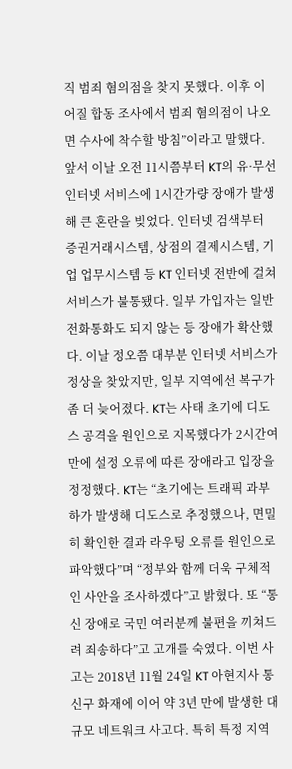직 범죄 혐의점을 찾지 못했다. 이후 이어질 합동 조사에서 범죄 혐의점이 나오면 수사에 착수할 방침”이라고 말했다. 앞서 이날 오전 11시쯤부터 KT의 유·무선 인터넷 서비스에 1시간가량 장애가 발생해 큰 혼란을 빚었다. 인터넷 검색부터 증권거래시스템, 상점의 결제시스템, 기업 업무시스템 등 KT 인터넷 전반에 걸쳐 서비스가 불통됐다. 일부 가입자는 일반 전화통화도 되지 않는 등 장애가 확산했다. 이날 정오쯤 대부분 인터넷 서비스가 정상을 찾았지만, 일부 지역에선 복구가 좀 더 늦어졌다. KT는 사태 초기에 디도스 공격을 원인으로 지목했다가 2시간여 만에 설정 오류에 따른 장애라고 입장을 정정했다. KT는 “초기에는 트래픽 과부하가 발생해 디도스로 추정했으나, 면밀히 확인한 결과 라우팅 오류를 원인으로 파악했다”며 “정부와 함께 더욱 구체적인 사안을 조사하겠다”고 밝혔다. 또 “통신 장애로 국민 여러분께 불편을 끼쳐드려 죄송하다”고 고개를 숙였다. 이번 사고는 2018년 11월 24일 KT 아현지사 통신구 화재에 이어 약 3년 만에 발생한 대규모 네트워크 사고다. 특히 특정 지역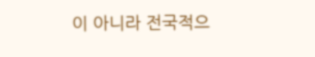이 아니라 전국적으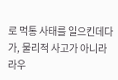로 먹통 사태를 일으킨데다가, 물리적 사고가 아니라 라우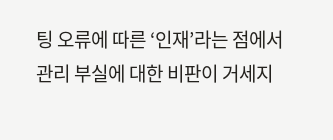팅 오류에 따른 ‘인재’라는 점에서 관리 부실에 대한 비판이 거세지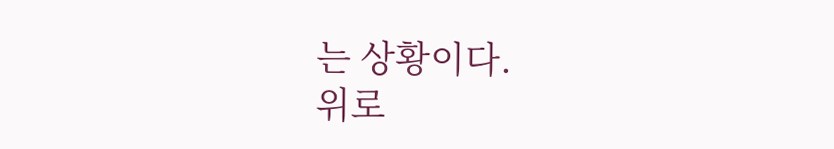는 상황이다.
위로